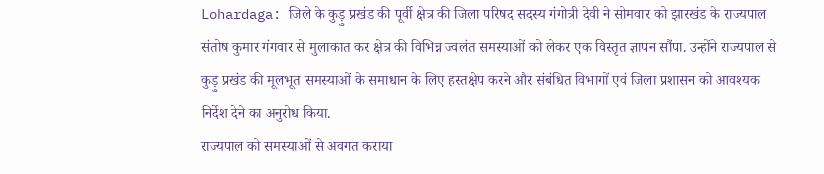Lohardaga: जिले के कुड़ु प्रखंड की पूर्वी क्षेत्र की जिला परिषद सदस्य गंगोत्री देवी ने सोमवार को झारखंड के राज्यपाल संतोष कुमार गंगवार से मुलाकात कर क्षेत्र की विभिन्न ज्वलंत समस्याओं को लेकर एक विस्तृत ज्ञापन सौंपा. उन्होंने राज्यपाल से कुड़ु प्रखंड की मूलभूत समस्याओं के समाधान के लिए हस्तक्षेप करने और संबंधित विभागों एवं जिला प्रशासन को आवश्यक निर्देश देने का अनुरोध किया.
राज्यपाल को समस्याओं से अवगत कराया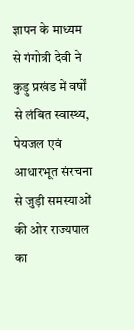ज्ञापन के माध्यम से गंगोत्री देवी ने कुड़ु प्रखंड में वर्षों से लंबित स्वास्थ्य, पेयजल एवं आधारभूत संरचना से जुड़ी समस्याओं की ओर राज्यपाल का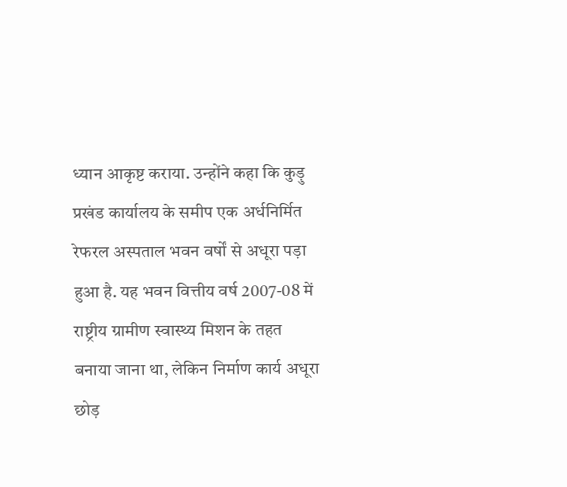ध्यान आकृष्ट कराया. उन्होंने कहा कि कुड़ु प्रखंड कार्यालय के समीप एक अर्धनिर्मित रेफरल अस्पताल भवन वर्षों से अधूरा पड़ा हुआ है. यह भवन वित्तीय वर्ष 2007-08 में राष्ट्रीय ग्रामीण स्वास्थ्य मिशन के तहत बनाया जाना था, लेकिन निर्माण कार्य अधूरा छोड़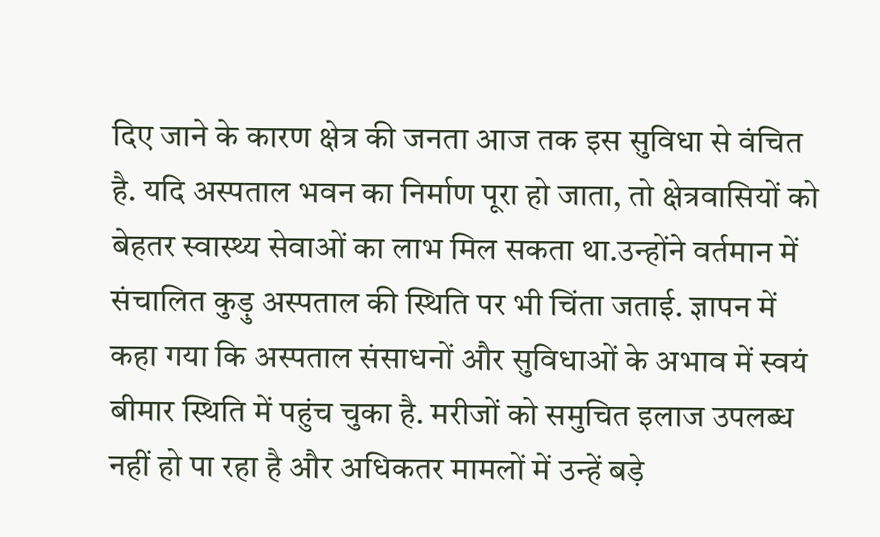दिए जाने के कारण क्षेत्र की जनता आज तक इस सुविधा से वंचित है. यदि अस्पताल भवन का निर्माण पूरा हो जाता, तो क्षेत्रवासियों को बेहतर स्वास्थ्य सेवाओं का लाभ मिल सकता था.उन्होंने वर्तमान में संचालित कुड़ु अस्पताल की स्थिति पर भी चिंता जताई. ज्ञापन में कहा गया कि अस्पताल संसाधनों और सुविधाओं के अभाव में स्वयं बीमार स्थिति में पहुंच चुका है. मरीजों को समुचित इलाज उपलब्ध नहीं हो पा रहा है और अधिकतर मामलों में उन्हें बड़े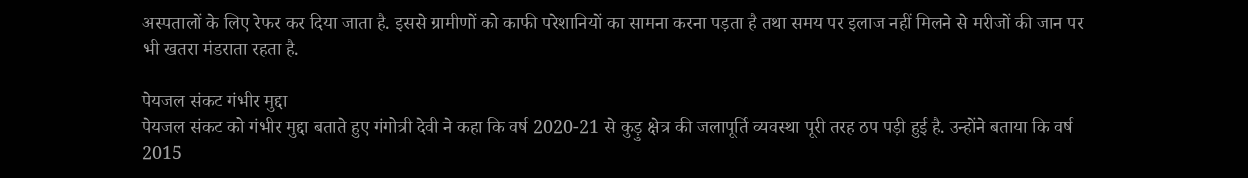अस्पतालों के लिए रेफर कर दिया जाता है. इससे ग्रामीणों को काफी परेशानियों का सामना करना पड़ता है तथा समय पर इलाज नहीं मिलने से मरीजों की जान पर भी खतरा मंडराता रहता है.

पेयजल संकट गंभीर मुद्दा
पेयजल संकट को गंभीर मुद्दा बताते हुए गंगोत्री देवी ने कहा कि वर्ष 2020-21 से कुड़ु क्षेत्र की जलापूर्ति व्यवस्था पूरी तरह ठप पड़ी हुई है. उन्होंने बताया कि वर्ष 2015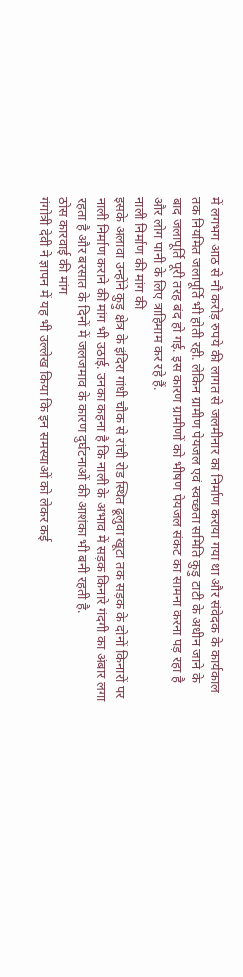में लगभग आठ से नौ करोड़ रुपये की लागत से जलमीनार का निर्माण कराया गया था और संवेदक के कार्यकाल तक नियमित जलापूर्ति भी होती रही. लेकिन ग्रामीण पेयजल एवं स्वच्छता समिति कुड़ु टाटी के अधीन जाने के बाद जलापूर्ति पूरी तरह बंद हो गई. इस कारण ग्रामीणों को भीषण पेयजल संकट का सामना करना पड़ रहा है और लोग पानी के लिए त्राहिमाम कर रहे हैं.
नाली निर्माण की मांग की
इसके अलावा उन्होंने कुड़ु क्षेत्र के इंदिरा गांधी चौक से रांची रोड स्थित ढूलुवा खूटा तक सड़क के दोनों किनारों पर नाली निर्माण कराने की मांग भी उठाई. उनका कहना है कि नाली के अभाव में सड़क किनारे गंदगी का अंबार लगा रहता है और बरसात के दिनों में जलजमाव के कारण दुर्घटनाओं की आशंका भी बनी रहती है.
ठोस कारवाई की मांग
गंगोत्री देवी ने ज्ञापन में यह भी उल्लेख किया कि इन समस्याओं को लेकर कई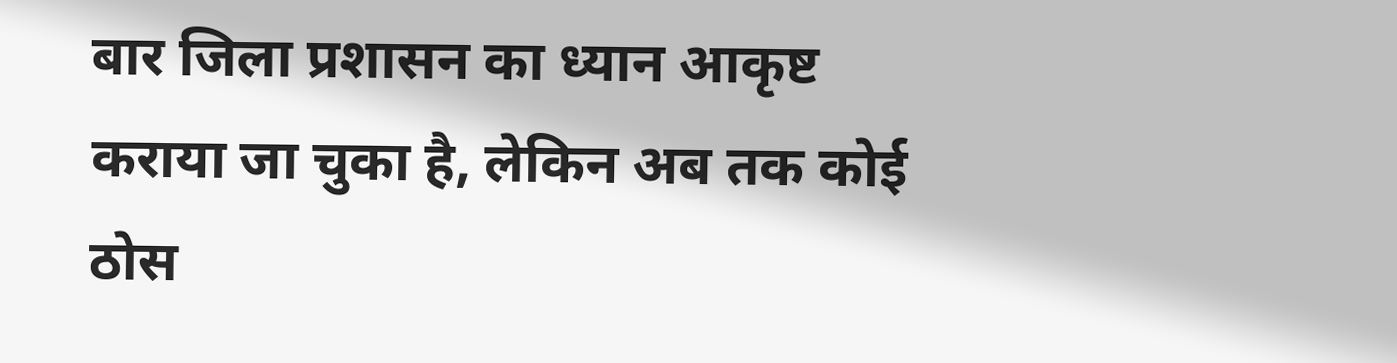बार जिला प्रशासन का ध्यान आकृष्ट कराया जा चुका है, लेकिन अब तक कोई ठोस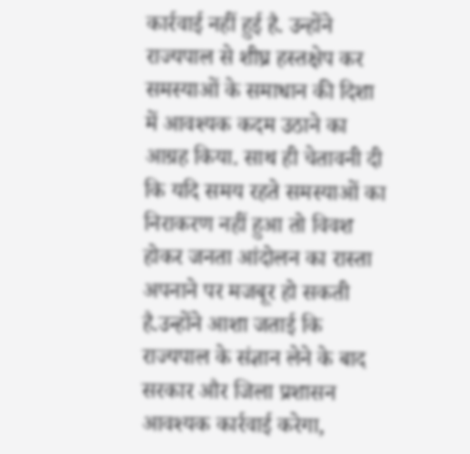कार्रवाई नहीं हुई है. उन्होंने राज्यपाल से शीघ्र हस्तक्षेप कर समस्याओं के समाधान की दिशा में आवश्यक कदम उठाने का आग्रह किया. साथ ही चेतावनी दी कि यदि समय रहते समस्याओं का निराकरण नहीं हुआ तो विवश होकर जनता आंदोलन का रास्ता अपनाने पर मजबूर हो सकती है.उन्होंने आशा जताई कि राज्यपाल के संज्ञान लेने के बाद सरकार और जिला प्रशासन आवश्यक कार्रवाई करेगा,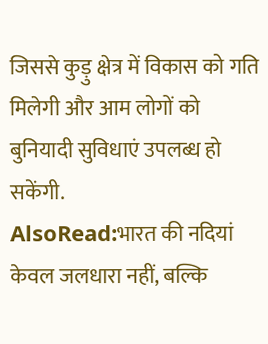जिससे कुड़ु क्षेत्र में विकास को गति मिलेगी और आम लोगों को बुनियादी सुविधाएं उपलब्ध हो सकेंगी.
AlsoRead:भारत की नदियां केवल जलधारा नहीं, बल्कि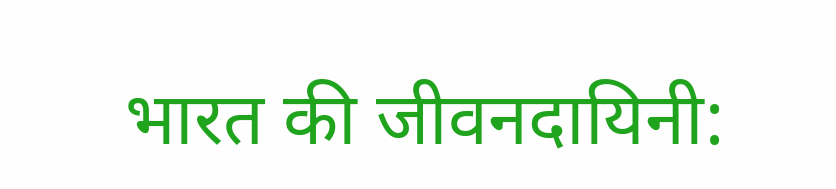भारत की जीवनदायिनी: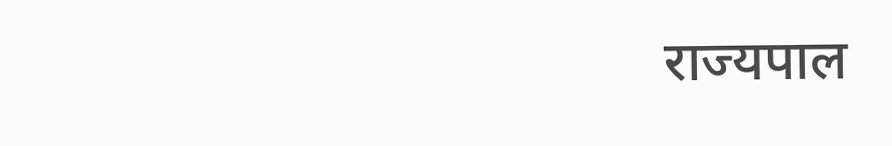राज्यपाल